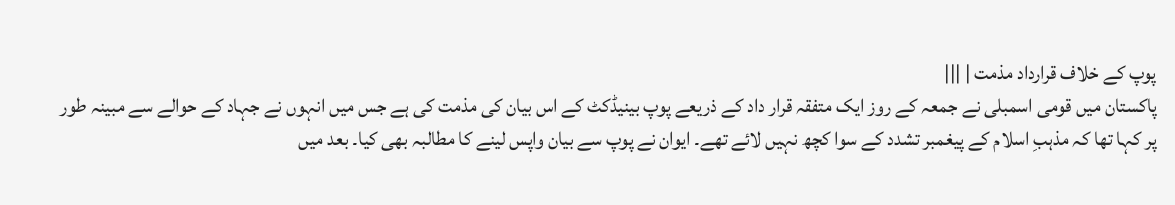پوپ کے خلاف قرارداد مذمت | |||
پاکستان میں قومی اسمبلی نے جمعہ کے روز ایک متفقہ قرار داد کے ذریعے پوپ بینیڈکٹ کے اس بیان کی مذمت کی ہے جس میں انہوں نے جہاد کے حوالے سے مبینہ طور پر کہا تھا کہ مذہبِ اسلام کے پیغمبر تشدد کے سوا کچھ نہیں لائے تھے۔ ایوان نے پوپ سے بیان واپس لینے کا مطالبہ بھی کیا۔ بعد میں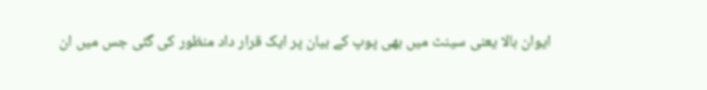ایوان بالا یعنی سینٹ میں بھی پوپ کے بیان پر ایک قرار داد منظور کی گئی جس میں ان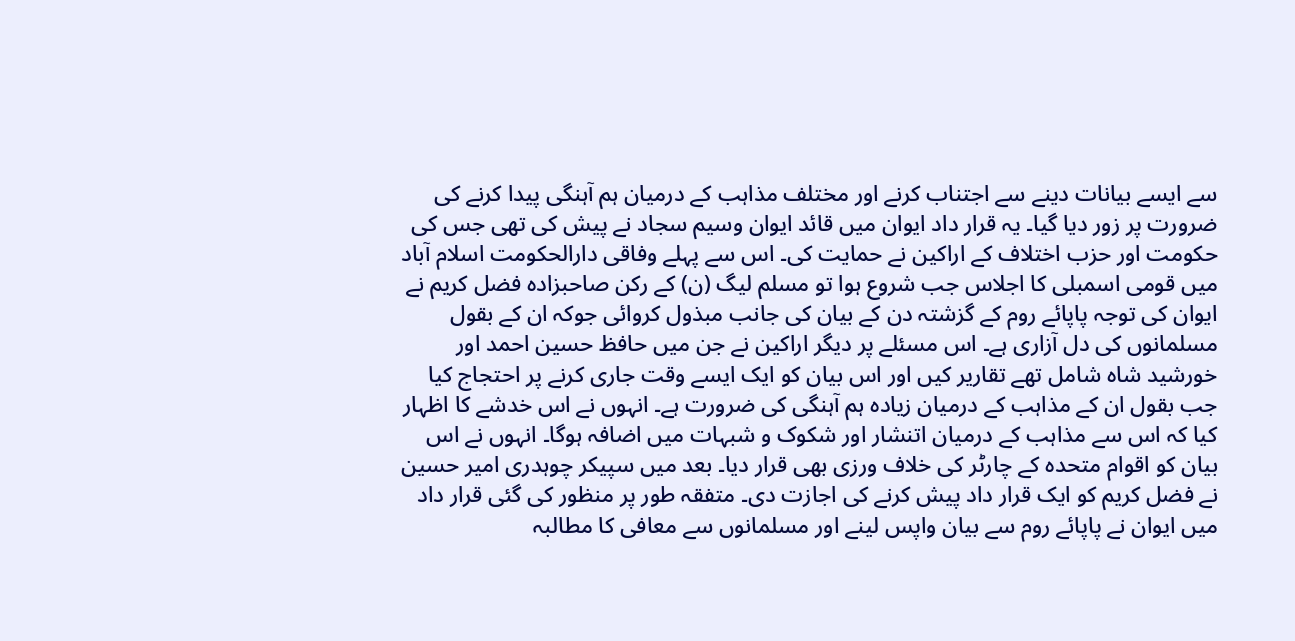سے ایسے بیانات دینے سے اجتناب کرنے اور مختلف مذاہب کے درمیان ہم آہنگی پیدا کرنے کی ضرورت پر زور دیا گیا۔ یہ قرار داد ایوان میں قائد ایوان وسیم سجاد نے پیش کی تھی جس کی حکومت اور حزب اختلاف کے اراکین نے حمایت کی۔ اس سے پہلے وفاقی دارالحکومت اسلام آباد میں قومی اسمبلی کا اجلاس جب شروع ہوا تو مسلم لیگ (ن) کے رکن صاحبزادہ فضل کریم نے ایوان کی توجہ پاپائے روم کے گزشتہ دن کے بیان کی جانب مبذول کروائی جوکہ ان کے بقول مسلمانوں کی دل آزاری ہے۔ اس مسئلے پر دیگر اراکین نے جن میں حافظ حسین احمد اور خورشید شاہ شامل تھے تقاریر کیں اور اس بیان کو ایک ایسے وقت جاری کرنے پر احتجاج کیا جب بقول ان کے مذاہب کے درمیان زیادہ ہم آہنگی کی ضرورت ہے۔ انہوں نے اس خدشے کا اظہار کیا کہ اس سے مذاہب کے درمیان اتنشار اور شکوک و شبہات میں اضافہ ہوگا۔ انہوں نے اس بیان کو اقوام متحدہ کے چارٹر کی خلاف ورزی بھی قرار دیا۔ بعد میں سپیکر چوہدری امیر حسین نے فضل کریم کو ایک قرار داد پیش کرنے کی اجازت دی۔ متفقہ طور پر منظور کی گئی قرار داد میں ایوان نے پاپائے روم سے بیان واپس لینے اور مسلمانوں سے معافی کا مطالبہ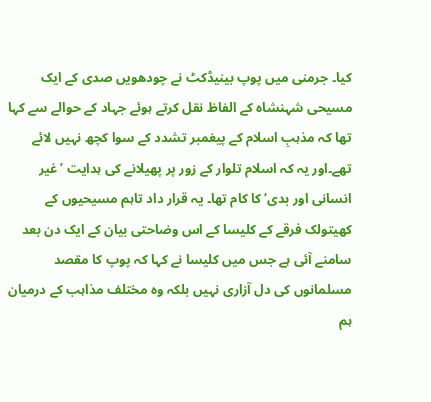کیا۔ جرمنی میں پوپ بینیڈکٹ نے چودھویں صدی کے ایک مسیحی شہنشاہ کے الفاظ نقل کرتے ہوئے جہاد کے حوالے سے کہا تھا کہ مذہبِ اسلام کے پیغمبر تشدد کے سوا کچھ نہیں لائے تھے۔اور یہ کہ اسلام تلوار کے زور پر پھیلانے کی ہدایت ’غیر انسانی اور بدی‘ کا کام تھا۔ یہ قرار داد تاہم مسیحیوں کے کھیتولک فرقے کے کلیسا کے اس وضاحتی بیان کے ایک دن بعد سامنے آئی ہے جس میں کلیسا نے کہا کہ پوپ کا مقصد مسلمانوں کی دل آزاری نہیں بلکہ وہ مختلف مذاہب کے درمیان ہم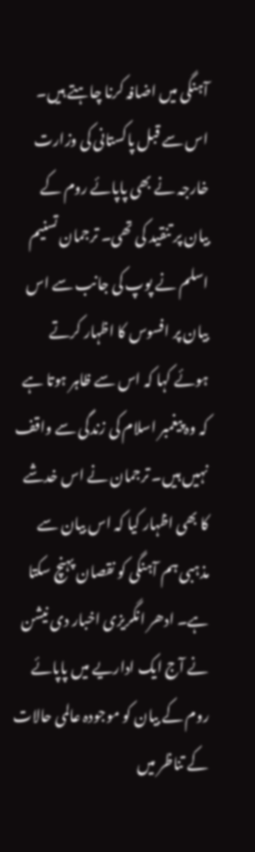آہنگی میں اضافہ کرنا چاہتے ہیں۔ اس سے قبل پاکستانی کی وزارت خارجہ نے بھی پاپائے روم کے بیان پر تنقید کی تھی۔ ترجمان تسنیم اسلم نے پوپ کی جانب سے اس بیان پر افسوس کا اظہار کرتے ہوئے کہا کہ اس سے ظاہر ہوتا ہے کہ وہ پیغمبر اسلام کی زندگی سے واقف نہیں ہیں۔ ترجمان نے اس خدشے کا بھی اظہار کیا کہ اس بیان سے مذہبی ہم آہنگی کو نقصان پہنچ سکتا ہے۔ ادھر انگریزی اخبار دی نیشن نے آج ایک اداریے میں پاپائے روم کے بیان کو موجودہ عالمی حالات کے تناظر میں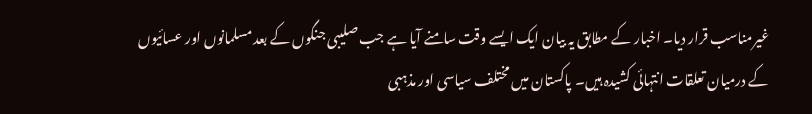غیرمناسب قرار دیا۔ اخبار کے مطابق یہ بیان ایک ایسے وقت سامنے آیا ہے جب صلیبی جنگوں کے بعد مسلمانوں اور عسائیوں کے درمیان تعلقات انتہائی کشیدہ ہیں۔ پاکستان میں مختلف سیاسی اور مذہبی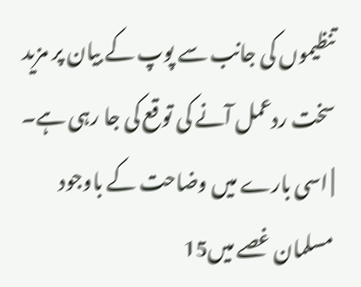تنظیموں کی جانب سے پوپ کے بیان پر مزید سخت ردعمل آنے کی توقع کی جا رہی ہے۔ | اسی بارے میں وضاحت کے باوجود مسلمان غصے میں15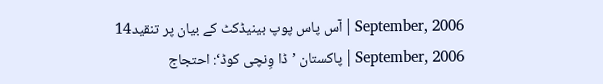September, 2006 | آس پاس پوپ بینیڈکٹ کے بیان پر تنقید14 September, 2006 | پاکستان ’ڈا وِنچی کوڈ‘: احتجاج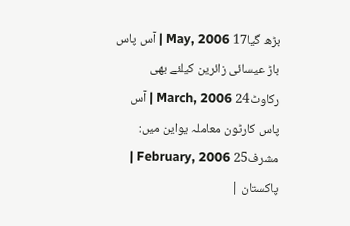بڑھ گیا17 May, 2006 | آس پاس باڑ عیسائی زائرین کیلئے بھی رکاوٹ24 March, 2006 | آس پاس کارٹون معاملہ یواین میں: مشرف25 February, 2006 | پاکستان |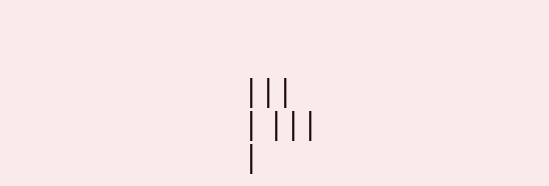|||
| |||
|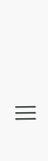|||